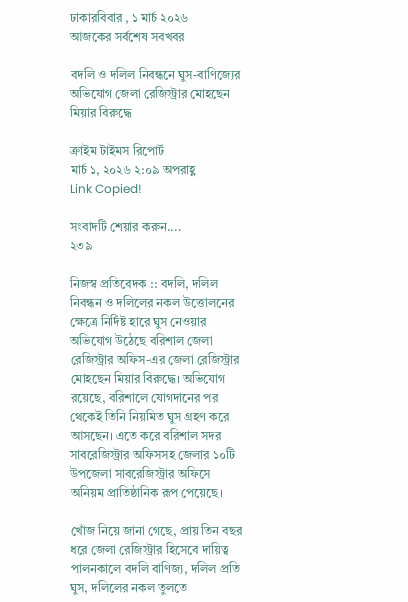ঢাকারবিবার , ১ মার্চ ২০২৬
আজকের সর্বশেষ সবখবর

বদলি ও দলিল নিবন্ধনে ঘুস-বাণিজ্যের অভিযোগ জেলা রেজিস্ট্রার মোহছেন মিয়ার বিরুদ্ধে

ক্রাইম টাইমস রিপোর্ট
মার্চ ১, ২০২৬ ২:০৯ অপরাহ্ণ
Link Copied!

সংবাদটি শেয়ার করুন....
২৩৯

নিজস্ব প্রতিবেদক :: বদলি, দলিল নিবন্ধন ও দলিলের নকল উত্তোলনের ক্ষেত্রে নির্দিষ্ট হারে ঘুস নেওয়ার অভিযোগ উঠেছে বরিশাল জেলা রেজিস্ট্রার অফিস-এর জেলা রেজিস্ট্রার মোহছেন মিয়ার বিরুদ্ধে। অভিযোগ রয়েছে, বরিশালে যোগদানের পর থেকেই তিনি নিয়মিত ঘুস গ্রহণ করে আসছেন। এতে করে বরিশাল সদর সাবরেজিস্ট্রার অফিসসহ জেলার ১০টি উপজেলা সাবরেজিস্ট্রার অফিসে অনিয়ম প্রাতিষ্ঠানিক রূপ পেয়েছে।

খোঁজ নিয়ে জানা গেছে, প্রায় তিন বছর ধরে জেলা রেজিস্ট্রার হিসেবে দায়িত্ব পালনকালে বদলি বাণিজ্য, দলিল প্রতি ঘুস, দলিলের নকল তুলতে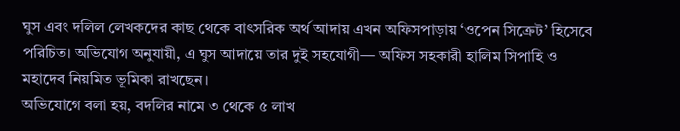ঘুস এবং দলিল লেখকদের কাছ থেকে বাৎসরিক অর্থ আদায় এখন অফিসপাড়ায় ‘ওপেন সিক্রেট’ হিসেবে পরিচিত। অভিযোগ অনুযায়ী, এ ঘুস আদায়ে তার দুই সহযোগী— অফিস সহকারী হালিম সিপাহি ও মহাদেব নিয়মিত ভূমিকা রাখছেন।
অভিযোগে বলা হয়, বদলির নামে ৩ থেকে ৫ লাখ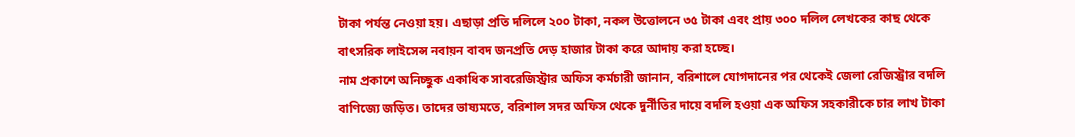টাকা পর্যন্ত নেওয়া হয়। এছাড়া প্রতি দলিলে ২০০ টাকা, নকল উত্তোলনে ৩৫ টাকা এবং প্রায় ৩০০ দলিল লেখকের কাছ থেকে বাৎসরিক লাইসেন্স নবায়ন বাবদ জনপ্রতি দেড় হাজার টাকা করে আদায় করা হচ্ছে।
নাম প্রকাশে অনিচ্ছুক একাধিক সাবরেজিস্ট্রার অফিস কর্মচারী জানান, বরিশালে যোগদানের পর থেকেই জেলা রেজিস্ট্রার বদলি বাণিজ্যে জড়িত। তাদের ভাষ্যমতে, বরিশাল সদর অফিস থেকে দুর্নীতির দায়ে বদলি হওয়া এক অফিস সহকারীকে চার লাখ টাকা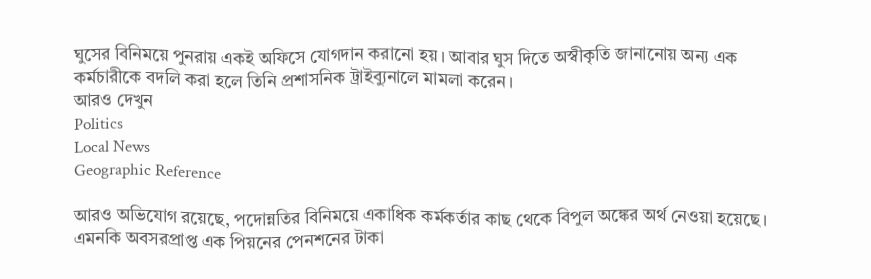ঘুসের বিনিময়ে পুনরায় একই অফিসে যোগদান করানো হয়। আবার ঘুস দিতে অস্বীকৃতি জানানোয় অন্য এক কর্মচারীকে বদলি করা হলে তিনি প্রশাসনিক ট্রাইব্যুনালে মামলা করেন।
আরও দেখুন
Politics
Local News
Geographic Reference

আরও অভিযোগ রয়েছে, পদোন্নতির বিনিময়ে একাধিক কর্মকর্তার কাছ থেকে বিপুল অঙ্কের অর্থ নেওয়া হয়েছে। এমনকি অবসরপ্রাপ্ত এক পিয়নের পেনশনের টাকা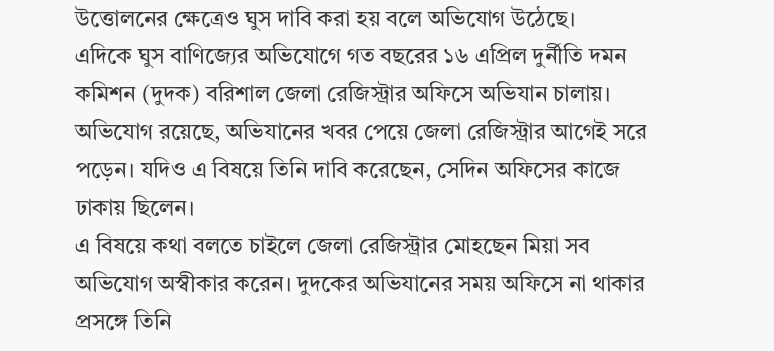উত্তোলনের ক্ষেত্রেও ঘুস দাবি করা হয় বলে অভিযোগ উঠেছে।
এদিকে ঘুস বাণিজ্যের অভিযোগে গত বছরের ১৬ এপ্রিল দুর্নীতি দমন কমিশন (দুদক) বরিশাল জেলা রেজিস্ট্রার অফিসে অভিযান চালায়। অভিযোগ রয়েছে, অভিযানের খবর পেয়ে জেলা রেজিস্ট্রার আগেই সরে পড়েন। যদিও এ বিষয়ে তিনি দাবি করেছেন, সেদিন অফিসের কাজে ঢাকায় ছিলেন।
এ বিষয়ে কথা বলতে চাইলে জেলা রেজিস্ট্রার মোহছেন মিয়া সব অভিযোগ অস্বীকার করেন। দুদকের অভিযানের সময় অফিসে না থাকার প্রসঙ্গে তিনি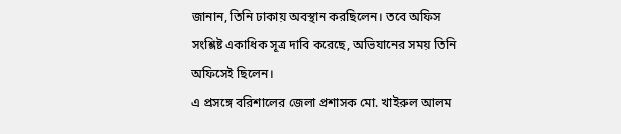জানান, তিনি ঢাকায় অবস্থান করছিলেন। তবে অফিস সংশ্লিষ্ট একাধিক সূত্র দাবি করেছে, অভিযানের সময় তিনি অফিসেই ছিলেন।
এ প্রসঙ্গে বরিশালের জেলা প্রশাসক মো. খাইরুল আলম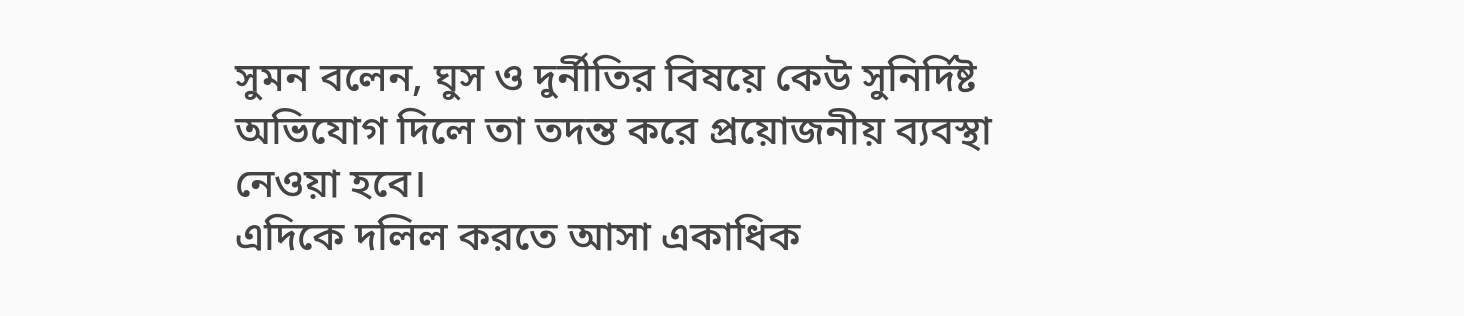সুমন বলেন, ঘুস ও দুর্নীতির বিষয়ে কেউ সুনির্দিষ্ট অভিযোগ দিলে তা তদন্ত করে প্রয়োজনীয় ব্যবস্থা নেওয়া হবে।
এদিকে দলিল করতে আসা একাধিক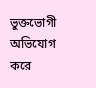ভুক্তভোগী অভিযোগ করে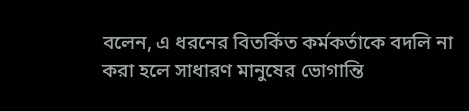বলেন, এ ধরনের বিতর্কিত কর্মকর্তাকে বদলি না করা হলে সাধারণ মানুষের ভোগান্তি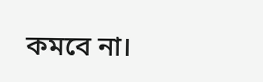কমবে না।